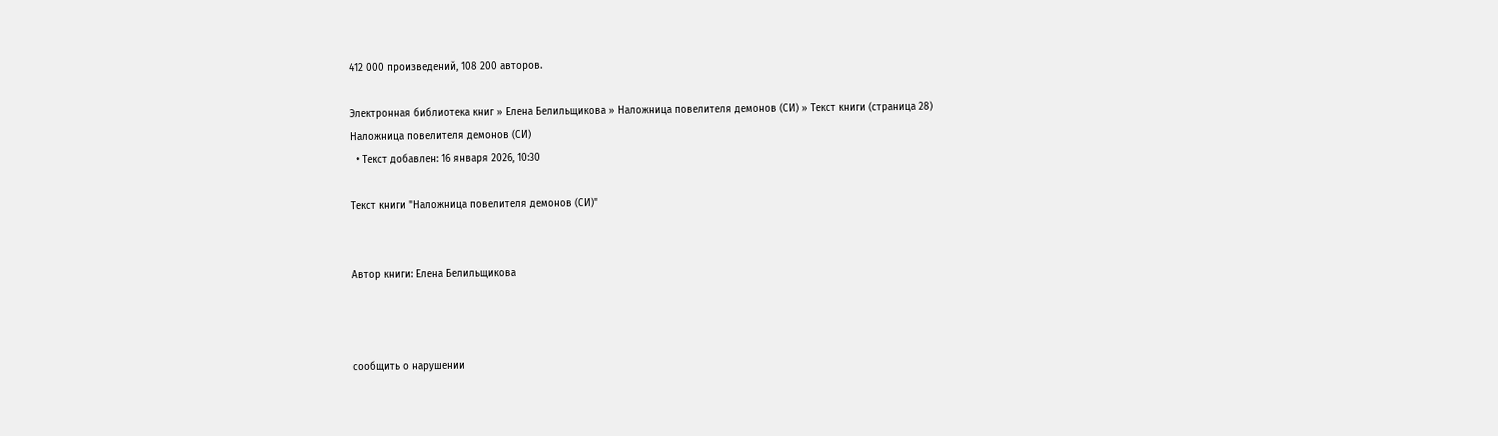412 000 произведений, 108 200 авторов.

Электронная библиотека книг » Елена Белильщикова » Наложница повелителя демонов (СИ) » Текст книги (страница 28)
Наложница повелителя демонов (СИ)
  • Текст добавлен: 16 января 2026, 10:30

Текст книги "Наложница повелителя демонов (СИ)"


Автор книги: Елена Белильщикова



сообщить о нарушении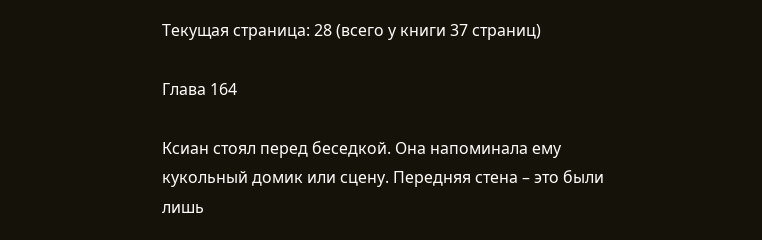Текущая страница: 28 (всего у книги 37 страниц)

Глава 164

Ксиан стоял перед беседкой. Она напоминала ему кукольный домик или сцену. Передняя стена – это были лишь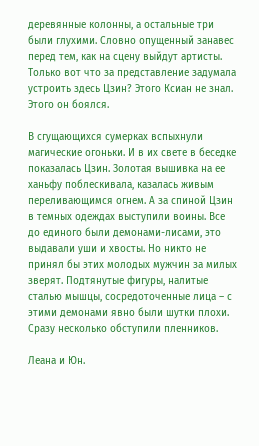деревянные колонны, а остальные три были глухими. Словно опущенный занавес перед тем, как на сцену выйдут артисты. Только вот что за представление задумала устроить здесь Цзин? Этого Ксиан не знал. Этого он боялся.

В сгущающихся сумерках вспыхнули магические огоньки. И в их свете в беседке показалась Цзин. Золотая вышивка на ее ханьфу поблескивала, казалась живым переливающимся огнем. А за спиной Цзин в темных одеждах выступили воины. Все до единого были демонами-лисами, это выдавали уши и хвосты. Но никто не принял бы этих молодых мужчин за милых зверят. Подтянутые фигуры, налитые сталью мышцы, сосредоточенные лица – с этими демонами явно были шутки плохи. Сразу несколько обступили пленников.

Леана и Юн.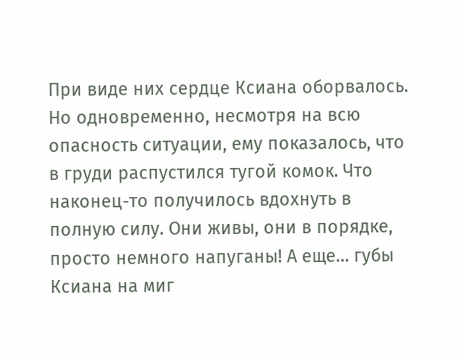При виде них сердце Ксиана оборвалось. Но одновременно, несмотря на всю опасность ситуации, ему показалось, что в груди распустился тугой комок. Что наконец-то получилось вдохнуть в полную силу. Они живы, они в порядке, просто немного напуганы! А еще… губы Ксиана на миг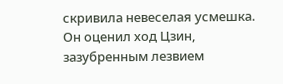скривила невеселая усмешка. Он оценил ход Цзин, зазубренным лезвием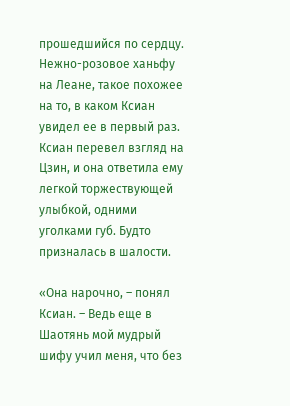прошедшийся по сердцу. Нежно-розовое ханьфу на Леане, такое похожее на то, в каком Ксиан увидел ее в первый раз. Ксиан перевел взгляд на Цзин, и она ответила ему легкой торжествующей улыбкой, одними уголками губ. Будто призналась в шалости.

«Она нарочно, – понял Ксиан. – Ведь еще в Шаотянь мой мудрый шифу учил меня, что без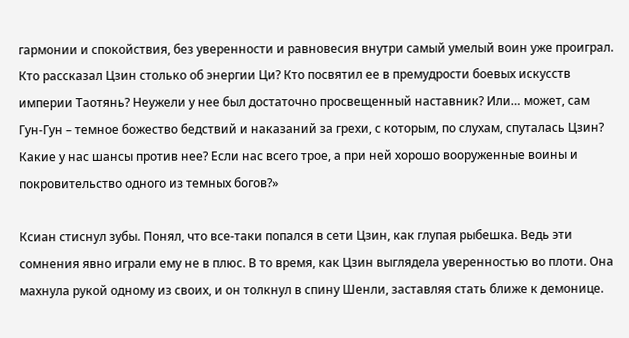гармонии и спокойствия, без уверенности и равновесия внутри самый умелый воин уже проиграл. Кто рассказал Цзин столько об энергии Ци? Кто посвятил ее в премудрости боевых искусств империи Таотянь? Неужели у нее был достаточно просвещенный наставник? Или… может, сам Гун-Гун – темное божество бедствий и наказаний за грехи, с которым, по слухам, спуталась Цзин? Какие у нас шансы против нее? Если нас всего трое, а при ней хорошо вооруженные воины и покровительство одного из темных богов?»

Ксиан стиснул зубы. Понял, что все-таки попался в сети Цзин, как глупая рыбешка. Ведь эти сомнения явно играли ему не в плюс. В то время, как Цзин выглядела уверенностью во плоти. Она махнула рукой одному из своих, и он толкнул в спину Шенли, заставляя стать ближе к демонице.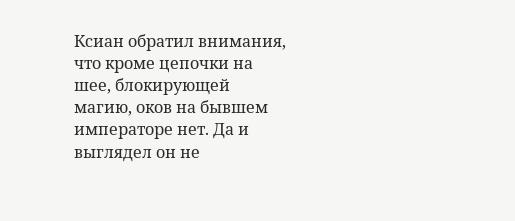Ксиан обратил внимания, что кроме цепочки на шее, блокирующей магию, оков на бывшем императоре нет. Да и выглядел он не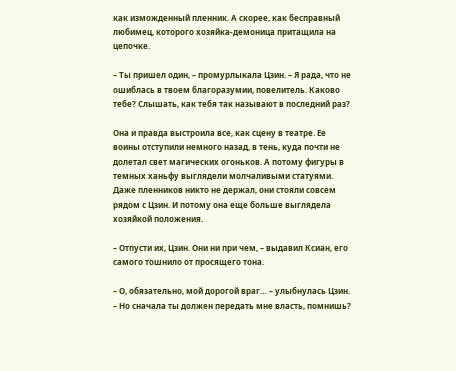как изможденный пленник. А скорее, как бесправный любимец, которого хозяйка-демоница притащила на цепочке.

– Ты пришел один, – промурлыкала Цзин. – Я рада, что не ошиблась в твоем благоразумии, повелитель. Каково тебе? Слышать, как тебя так называют в последний раз?

Она и правда выстроила все, как сцену в театре. Ее воины отступили немного назад, в тень, куда почти не долетал свет магических огоньков. А потому фигуры в темных ханьфу выглядели молчаливыми статуями. Даже пленников никто не держал, они стояли совсем рядом с Цзин. И потому она еще больше выглядела хозяйкой положения.

– Отпусти их, Цзин. Они ни при чем, – выдавил Ксиан, его самого тошнило от просящего тона.

– О, обязательно, мой дорогой враг… – улыбнулась Цзин. – Но сначала ты должен передать мне власть, помнишь?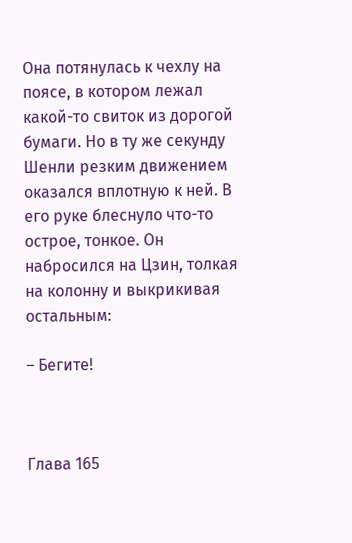Она потянулась к чехлу на поясе, в котором лежал какой-то свиток из дорогой бумаги. Но в ту же секунду Шенли резким движением оказался вплотную к ней. В его руке блеснуло что-то острое, тонкое. Он набросился на Цзин, толкая на колонну и выкрикивая остальным:

– Бегите!



Глава 165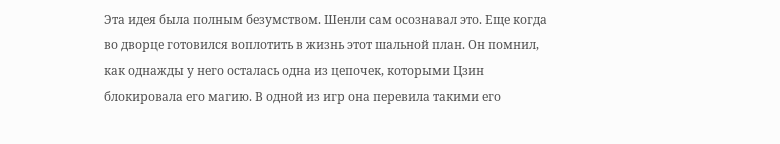Эта идея была полным безумством. Шенли сам осознавал это. Еще когда во дворце готовился воплотить в жизнь этот шальной план. Он помнил, как однажды у него осталась одна из цепочек, которыми Цзин блокировала его магию. В одной из игр она перевила такими его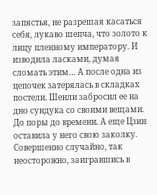запястья, не разрешая касаться себя, лукаво шепча, что золото к лицу пленному императору. И изводила ласками, думая сломать этим… А после одна из цепочек затерялась в складках постели. Шенли забросил ее на дно сундука со своими вещами. До поры до времени. А еще Цзин оставила у него свою заколку. Совершенно случайно, так неосторожно, заигравшись в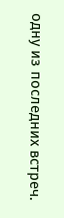одну из последних встреч.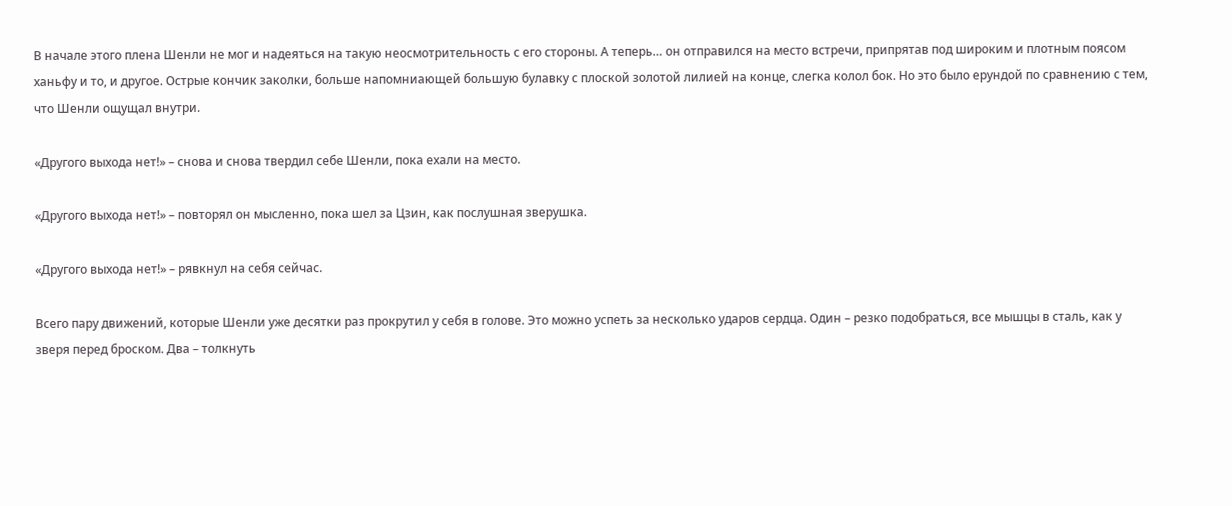В начале этого плена Шенли не мог и надеяться на такую неосмотрительность с его стороны. А теперь… он отправился на место встречи, припрятав под широким и плотным поясом ханьфу и то, и другое. Острые кончик заколки, больше напомниающей большую булавку с плоской золотой лилией на конце, слегка колол бок. Но это было ерундой по сравнению с тем, что Шенли ощущал внутри.

«Другого выхода нет!» – снова и снова твердил себе Шенли, пока ехали на место.

«Другого выхода нет!» – повторял он мысленно, пока шел за Цзин, как послушная зверушка.

«Другого выхода нет!» – рявкнул на себя сейчас.

Всего пару движений, которые Шенли уже десятки раз прокрутил у себя в голове. Это можно успеть за несколько ударов сердца. Один – резко подобраться, все мышцы в сталь, как у зверя перед броском. Два – толкнуть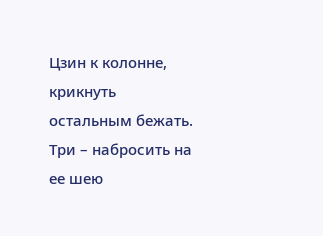Цзин к колонне, крикнуть остальным бежать. Три – набросить на ее шею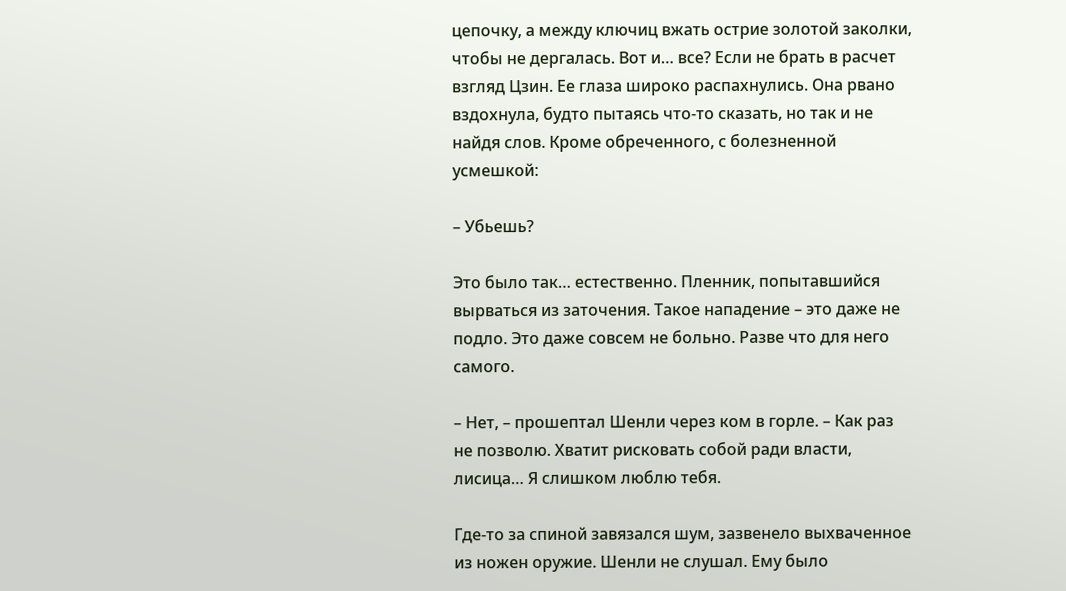цепочку, а между ключиц вжать острие золотой заколки, чтобы не дергалась. Вот и… все? Если не брать в расчет взгляд Цзин. Ее глаза широко распахнулись. Она рвано вздохнула, будто пытаясь что-то сказать, но так и не найдя слов. Кроме обреченного, с болезненной усмешкой:

– Убьешь?

Это было так… естественно. Пленник, попытавшийся вырваться из заточения. Такое нападение – это даже не подло. Это даже совсем не больно. Разве что для него самого.

– Нет, – прошептал Шенли через ком в горле. – Как раз не позволю. Хватит рисковать собой ради власти, лисица… Я слишком люблю тебя.

Где-то за спиной завязался шум, зазвенело выхваченное из ножен оружие. Шенли не слушал. Ему было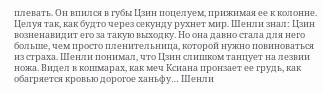плевать. Он впился в губы Цзин поцелуем, прижимая ее к колонне. Целуя так, как будто через секунду рухнет мир. Шенли знал: Цзин возненавидит его за такую выходку. Но она давно стала для него больше, чем просто пленительница, которой нужно повиноваться из страха. Шенли понимал, что Цзин слишком танцует на лезвии ножа. Видел в кошмарах, как меч Ксиана пронзает ее грудь, как обагряется кровью дорогое ханьфу… Шенли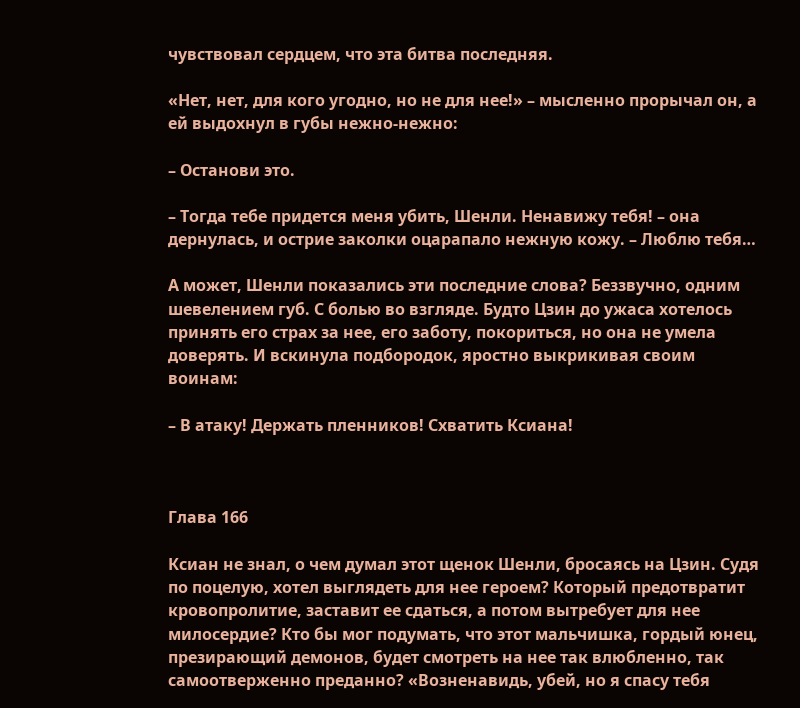чувствовал сердцем, что эта битва последняя.

«Нет, нет, для кого угодно, но не для нее!» – мысленно прорычал он, а ей выдохнул в губы нежно-нежно:

– Останови это.

– Тогда тебе придется меня убить, Шенли. Ненавижу тебя! – она дернулась, и острие заколки оцарапало нежную кожу. – Люблю тебя…

А может, Шенли показались эти последние слова? Беззвучно, одним шевелением губ. С болью во взгляде. Будто Цзин до ужаса хотелось принять его страх за нее, его заботу, покориться, но она не умела доверять. И вскинула подбородок, яростно выкрикивая своим воинам:

– В атаку! Держать пленников! Схватить Ксиана!



Глава 166

Ксиан не знал, о чем думал этот щенок Шенли, бросаясь на Цзин. Судя по поцелую, хотел выглядеть для нее героем? Который предотвратит кровопролитие, заставит ее сдаться, а потом вытребует для нее милосердие? Кто бы мог подумать, что этот мальчишка, гордый юнец, презирающий демонов, будет смотреть на нее так влюбленно, так самоотверженно преданно? «Возненавидь, убей, но я спасу тебя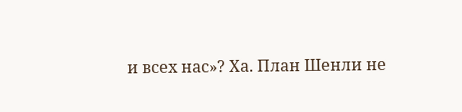и всех нас»? Ха. План Шенли не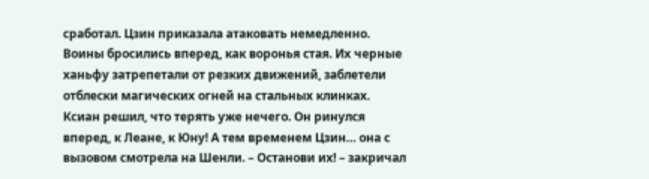сработал. Цзин приказала атаковать немедленно. Воины бросились вперед, как воронья стая. Их черные ханьфу затрепетали от резких движений, заблетели отблески магических огней на стальных клинках. Ксиан решил, что терять уже нечего. Он ринулся вперед, к Леане, к Юну! А тем временем Цзин… она с вызовом смотрела на Шенли. – Останови их! – закричал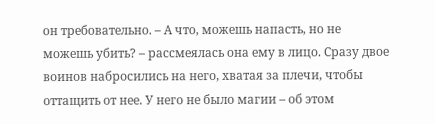он требовательно. – А что, можешь напасть, но не можешь убить? – рассмеялась она ему в лицо. Сразу двое воинов набросились на него, хватая за плечи, чтобы оттащить от нее. У него не было магии – об этом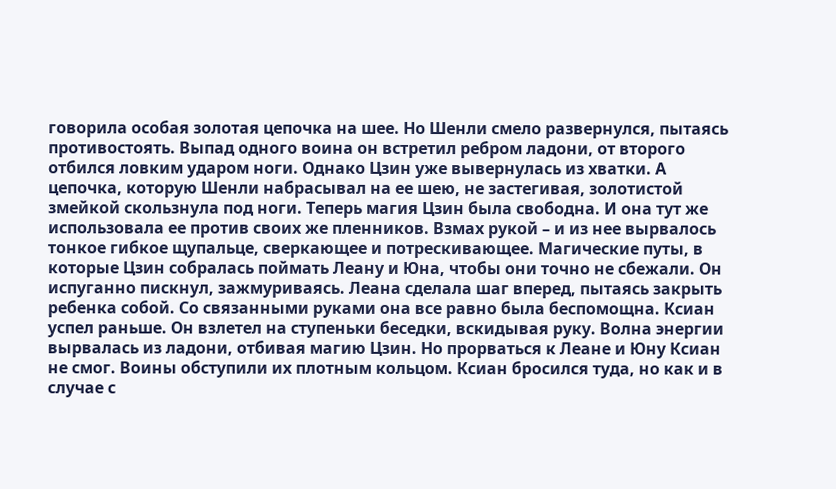говорила особая золотая цепочка на шее. Но Шенли смело развернулся, пытаясь противостоять. Выпад одного воина он встретил ребром ладони, от второго отбился ловким ударом ноги. Однако Цзин уже вывернулась из хватки. А цепочка, которую Шенли набрасывал на ее шею, не застегивая, золотистой змейкой скользнула под ноги. Теперь магия Цзин была свободна. И она тут же использовала ее против своих же пленников. Взмах рукой – и из нее вырвалось тонкое гибкое щупальце, сверкающее и потрескивающее. Магические путы, в которые Цзин собралась поймать Леану и Юна, чтобы они точно не сбежали. Он испуганно пискнул, зажмуриваясь. Леана сделала шаг вперед, пытаясь закрыть ребенка собой. Со связанными руками она все равно была беспомощна. Ксиан успел раньше. Он взлетел на ступеньки беседки, вскидывая руку. Волна энергии вырвалась из ладони, отбивая магию Цзин. Но прорваться к Леане и Юну Ксиан не смог. Воины обступили их плотным кольцом. Ксиан бросился туда, но как и в случае с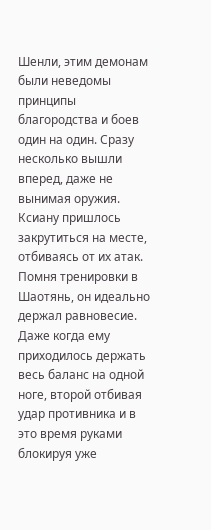Шенли, этим демонам были неведомы принципы благородства и боев один на один. Сразу несколько вышли вперед, даже не вынимая оружия. Ксиану пришлось закрутиться на месте, отбиваясь от их атак. Помня тренировки в Шаотянь, он идеально держал равновесие. Даже когда ему приходилось держать весь баланс на одной ноге, второй отбивая удар противника и в это время руками блокируя уже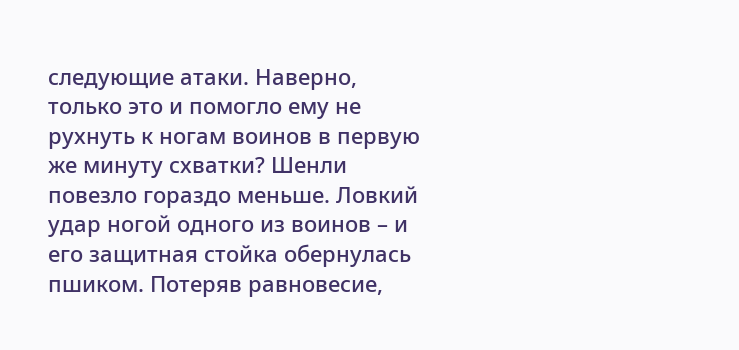следующие атаки. Наверно, только это и помогло ему не рухнуть к ногам воинов в первую же минуту схватки? Шенли повезло гораздо меньше. Ловкий удар ногой одного из воинов – и его защитная стойка обернулась пшиком. Потеряв равновесие,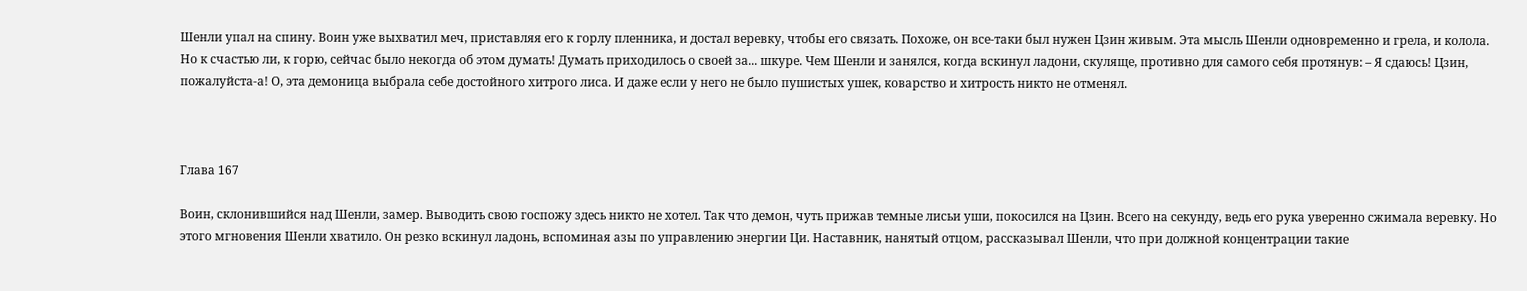Шенли упал на спину. Воин уже выхватил меч, приставляя его к горлу пленника, и достал веревку, чтобы его связать. Похоже, он все-таки был нужен Цзин живым. Эта мысль Шенли одновременно и грела, и колола. Но к счастью ли, к горю, сейчас было некогда об этом думать! Думать приходилось о своей за... шкуре. Чем Шенли и занялся, когда вскинул ладони, скуляще, противно для самого себя протянув: – Я сдаюсь! Цзин, пожалуйста-а! О, эта демоница выбрала себе достойного хитрого лиса. И даже если у него не было пушистых ушек, коварство и хитрость никто не отменял.



Глава 167

Воин, склонившийся над Шенли, замер. Выводить свою госпожу здесь никто не хотел. Так что демон, чуть прижав темные лисьи уши, покосился на Цзин. Всего на секунду, ведь его рука уверенно сжимала веревку. Но этого мгновения Шенли хватило. Он резко вскинул ладонь, вспоминая азы по управлению энергии Ци. Наставник, нанятый отцом, рассказывал Шенли, что при должной концентрации такие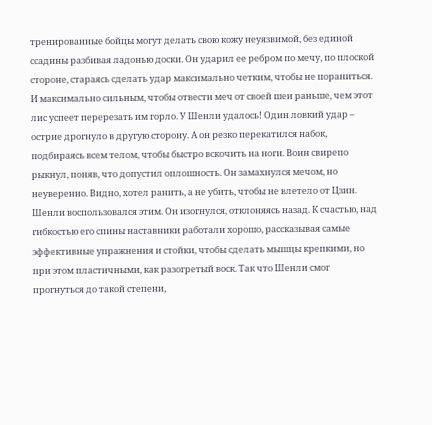тренированные бойцы могут делать свою кожу неуязвимой, без единой ссадины разбивая ладонью доски. Он ударил ее ребром по мечу, по плоской стороне, стараясь сделать удар максимально четким, чтобы не пораниться. И максимально сильным, чтобы отвести меч от своей шеи раньше, чем этот лис успеет перерезать им горло. У Шенли удалось! Один ловкий удар – острие дрогнуло в другую сторону. А он резко перекатился набок, подбираясь всем телом, чтобы быстро вскочить на ноги. Воин свирепо рыкнул, поняв, что допустил оплошность. Он замахнулся мечом, но неуверенно. Видно, хотел ранить, а не убить, чтобы не влетело от Цзин. Шенли воспользовался этим. Он изогнулся, отклоняясь назад. К счастью, над гибкостью его спины наставники работали хорошо, рассказывая самые эффективные упражнения и стойки, чтобы сделать мышцы крепкими, но при этом пластичными, как разогретый воск. Так что Шенли смог прогнуться до такой степени,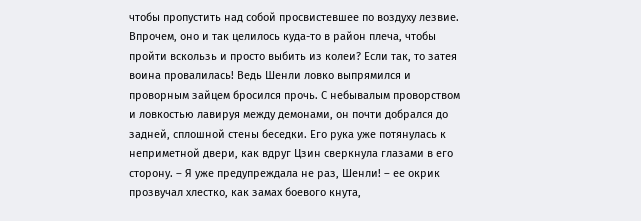чтобы пропустить над собой просвистевшее по воздуху лезвие. Впрочем, оно и так целилось куда-то в район плеча, чтобы пройти вскользь и просто выбить из колеи? Если так, то затея воина провалилась! Ведь Шенли ловко выпрямился и проворным зайцем бросился прочь. С небывалым проворством и ловкостью лавируя между демонами, он почти добрался до задней, сплошной стены беседки. Его рука уже потянулась к неприметной двери, как вдруг Цзин сверкнула глазами в его сторону. – Я уже предупреждала не раз, Шенли! – ее окрик прозвучал хлестко, как замах боевого кнута,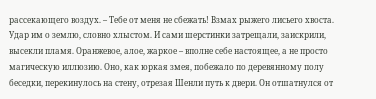рассекающего воздух. – Тебе от меня не сбежать! Взмах рыжего лисьего хвоста. Удар им о землю, словно хлыстом. И сами шерстинки затрещали, заискрили, высекли пламя. Оранжевое, алое, жаркое – вполне себе настоящее, а не просто магическую иллюзию. Оно, как юркая змея, побежало по деревянному полу беседки, перекинулось на стену, отрезая Шенли путь к двери. Он отшатнулся от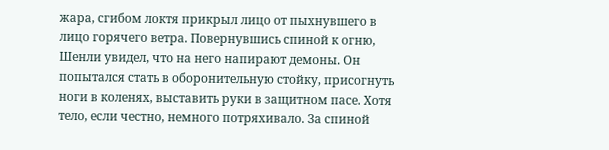жара, сгибом локтя прикрыл лицо от пыхнувшего в лицо горячего ветра. Повернувшись спиной к огню, Шенли увидел, что на него напирают демоны. Он попытался стать в оборонительную стойку, присогнуть ноги в коленях, выставить руки в защитном пасе. Хотя тело, если честно, немного потряхивало. За спиной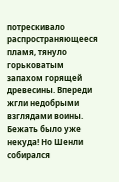потрескивало распространяющееся пламя, тянуло горьковатым запахом горящей древесины. Впереди жгли недобрыми взглядами воины. Бежать было уже некуда! Но Шенли собирался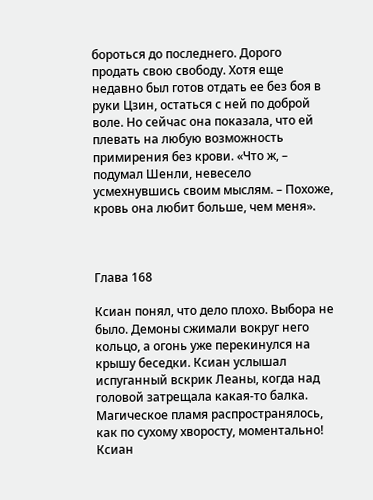бороться до последнего. Дорого продать свою свободу. Хотя еще недавно был готов отдать ее без боя в руки Цзин, остаться с ней по доброй воле. Но сейчас она показала, что ей плевать на любую возможность примирения без крови. «Что ж, – подумал Шенли, невесело усмехнувшись своим мыслям. – Похоже, кровь она любит больше, чем меня».



Глава 168

Ксиан понял, что дело плохо. Выбора не было. Демоны сжимали вокруг него кольцо, а огонь уже перекинулся на крышу беседки. Ксиан услышал испуганный вскрик Леаны, когда над головой затрещала какая-то балка. Магическое пламя распространялось, как по сухому хворосту, моментально! Ксиан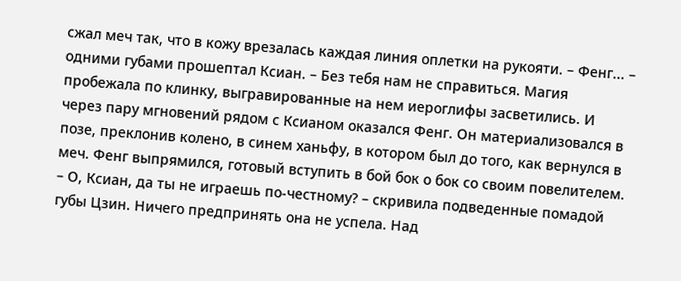сжал меч так, что в кожу врезалась каждая линия оплетки на рукояти. – Фенг... – одними губами прошептал Ксиан. – Без тебя нам не справиться. Магия пробежала по клинку, выгравированные на нем иероглифы засветились. И через пару мгновений рядом с Ксианом оказался Фенг. Он материализовался в позе, преклонив колено, в синем ханьфу, в котором был до того, как вернулся в меч. Фенг выпрямился, готовый вступить в бой бок о бок со своим повелителем. – О, Ксиан, да ты не играешь по-честному? – скривила подведенные помадой губы Цзин. Ничего предпринять она не успела. Над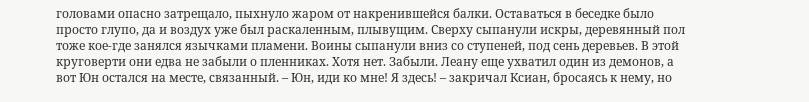головами опасно затрещало, пыхнуло жаром от накренившейся балки. Оставаться в беседке было просто глупо, да и воздух уже был раскаленным, плывущим. Сверху сыпанули искры, деревянный пол тоже кое-где занялся язычками пламени. Воины сыпанули вниз со ступеней, под сень деревьев. В этой круговерти они едва не забыли о пленниках. Хотя нет. Забыли. Леану еще ухватил один из демонов, а вот Юн остался на месте, связанный. – Юн, иди ко мне! Я здесь! – закричал Ксиан, бросаясь к нему, но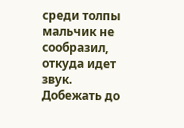среди толпы мальчик не сообразил, откуда идет звук. Добежать до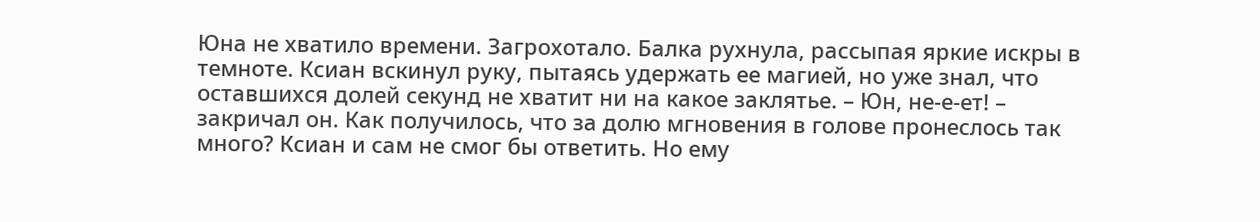Юна не хватило времени. Загрохотало. Балка рухнула, рассыпая яркие искры в темноте. Ксиан вскинул руку, пытаясь удержать ее магией, но уже знал, что оставшихся долей секунд не хватит ни на какое заклятье. – Юн, не-е-ет! – закричал он. Как получилось, что за долю мгновения в голове пронеслось так много? Ксиан и сам не смог бы ответить. Но ему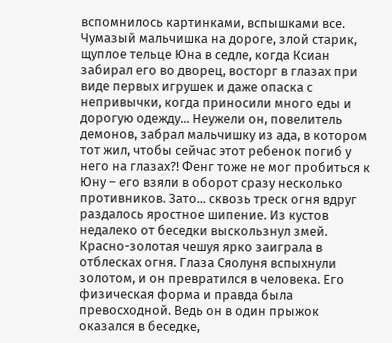вспомнилось картинками, вспышками все. Чумазый мальчишка на дороге, злой старик, щуплое тельце Юна в седле, когда Ксиан забирал его во дворец, восторг в глазах при виде первых игрушек и даже опаска с непривычки, когда приносили много еды и дорогую одежду... Неужели он, повелитель демонов, забрал мальчишку из ада, в котором тот жил, чтобы сейчас этот ребенок погиб у него на глазах?! Фенг тоже не мог пробиться к Юну – его взяли в оборот сразу несколько противников. Зато... сквозь треск огня вдруг раздалось яростное шипение. Из кустов недалеко от беседки выскользнул змей. Красно-золотая чешуя ярко заиграла в отблесках огня. Глаза Сяолуня вспыхнули золотом, и он превратился в человека. Его физическая форма и правда была превосходной. Ведь он в один прыжок оказался в беседке,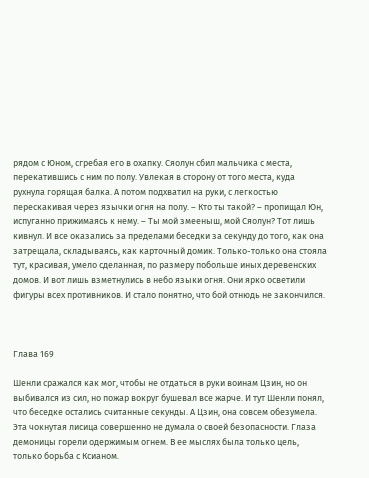рядом с Юном, сгребая его в охапку. Сяолун сбил мальчика с места, перекатившись с ним по полу. Увлекая в сторону от того места, куда рухнула горящая балка. А потом подхватил на руки, с легкостью перескакивая через язычки огня на полу. – Кто ты такой? – пропищал Юн, испуганно прижимаясь к нему. – Ты мой змееныш, мой Сяолун? Тот лишь кивнул. И все оказались за пределами беседки за секунду до того, как она затрещала, складываясь, как карточный домик. Только-только она стояла тут, красивая, умело сделанная, по размеру побольше иных деревенских домов. И вот лишь взметнулись в небо языки огня. Они ярко осветили фигуры всех противников. И стало понятно, что бой отнюдь не закончился.



Глава 169

Шенли сражался как мог, чтобы не отдаться в руки воинам Цзин, но он выбивался из сил, но пожар вокруг бушевал все жарче. И тут Шенли понял, что беседке остались считанные секунды. А Цзин, она совсем обезумела. Эта чокнутая лисица совершенно не думала о своей безопасности. Глаза демоницы горели одержимым огнем. В ее мыслях была только цель, только борьба с Ксианом.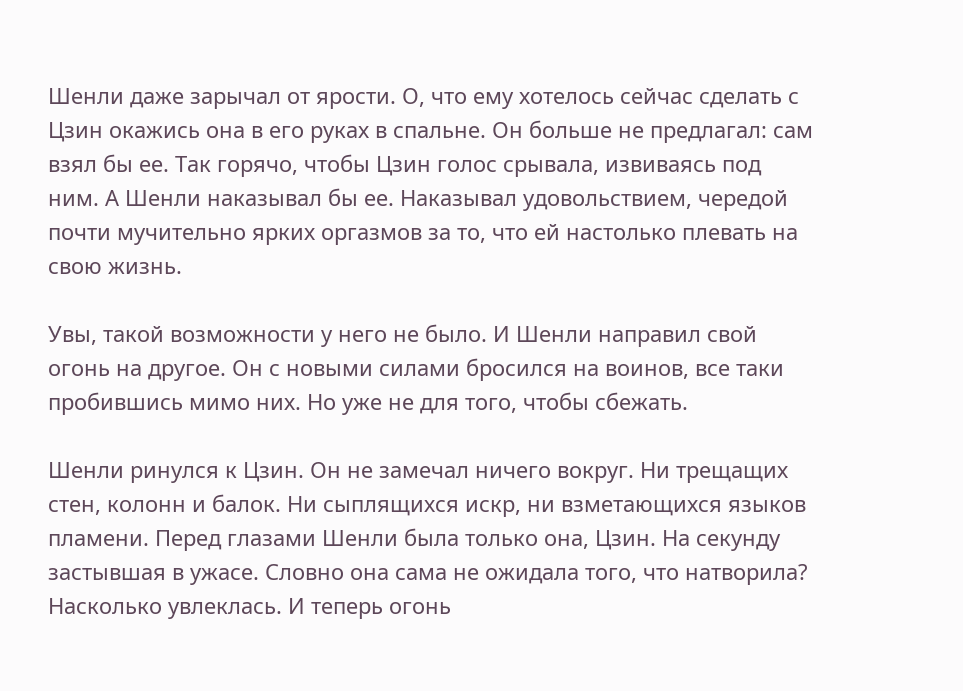Шенли даже зарычал от ярости. О, что ему хотелось сейчас сделать с Цзин окажись она в его руках в спальне. Он больше не предлагал: сам взял бы ее. Так горячо, чтобы Цзин голос срывала, извиваясь под ним. А Шенли наказывал бы ее. Наказывал удовольствием, чередой почти мучительно ярких оргазмов за то, что ей настолько плевать на свою жизнь.

Увы, такой возможности у него не было. И Шенли направил свой огонь на другое. Он с новыми силами бросился на воинов, все таки пробившись мимо них. Но уже не для того, чтобы сбежать.

Шенли ринулся к Цзин. Он не замечал ничего вокруг. Ни трещащих стен, колонн и балок. Ни сыплящихся искр, ни взметающихся языков пламени. Перед глазами Шенли была только она, Цзин. На секунду застывшая в ужасе. Словно она сама не ожидала того, что натворила? Насколько увлеклась. И теперь огонь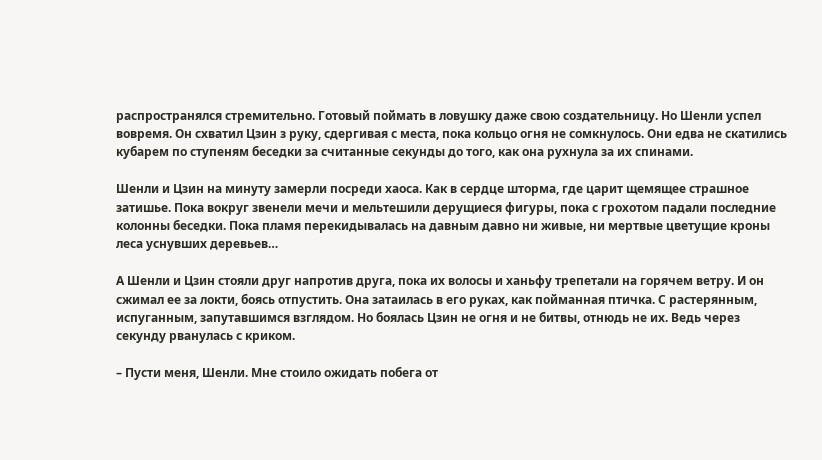распространялся стремительно. Готовый поймать в ловушку даже свою создательницу. Но Шенли успел вовремя. Он схватил Цзин з руку, сдергивая с места, пока кольцо огня не сомкнулось. Они едва не скатились кубарем по ступеням беседки за считанные секунды до того, как она рухнула за их спинами.

Шенли и Цзин на минуту замерли посреди хаоса. Как в сердце шторма, где царит щемящее страшное затишье. Пока вокруг звенели мечи и мельтешили дерущиеся фигуры, пока с грохотом падали последние колонны беседки. Пока пламя перекидывалась на давным давно ни живые, ни мертвые цветущие кроны леса уснувших деревьев…

А Шенли и Цзин стояли друг напротив друга, пока их волосы и ханьфу трепетали на горячем ветру. И он сжимал ее за локти, боясь отпустить. Она затаилась в его руках, как пойманная птичка. С растерянным, испуганным, запутавшимся взглядом. Но боялась Цзин не огня и не битвы, отнюдь не их. Ведь через секунду рванулась с криком.

– Пусти меня, Шенли. Мне стоило ожидать побега от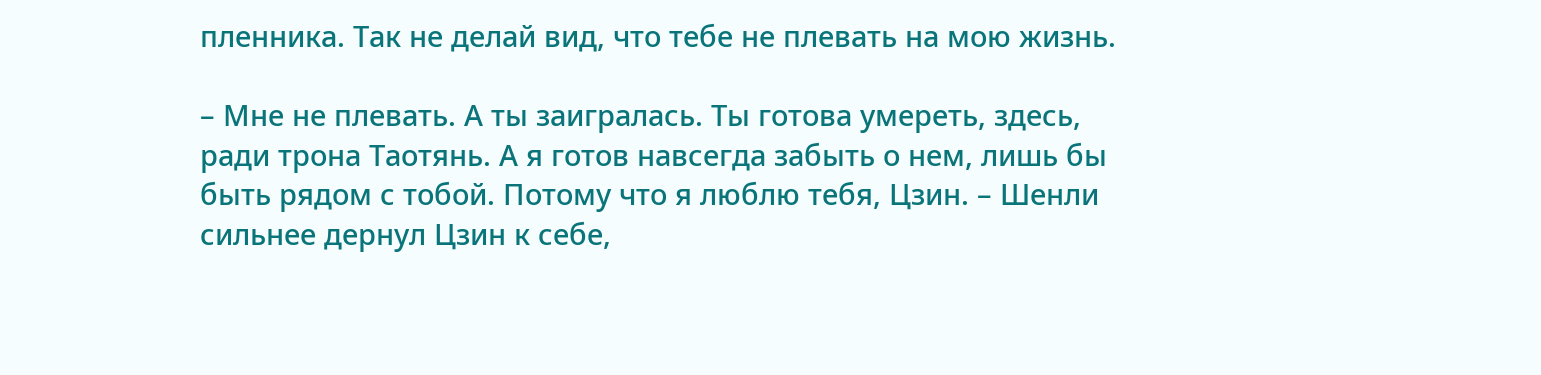пленника. Так не делай вид, что тебе не плевать на мою жизнь.

– Мне не плевать. А ты заигралась. Ты готова умереть, здесь, ради трона Таотянь. А я готов навсегда забыть о нем, лишь бы быть рядом с тобой. Потому что я люблю тебя, Цзин. – Шенли сильнее дернул Цзин к себе,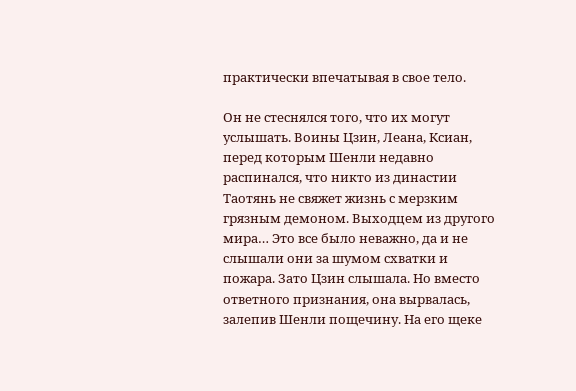практически впечатывая в свое тело.

Он не стеснялся того, что их могут услышать. Воины Цзин, Леана, Ксиан, перед которым Шенли недавно распинался, что никто из династии Таотянь не свяжет жизнь с мерзким грязным демоном. Выходцем из другого мира… Это все было неважно, да и не слышали они за шумом схватки и пожара. Зато Цзин слышала. Но вместо ответного признания, она вырвалась, залепив Шенли пощечину. На его щеке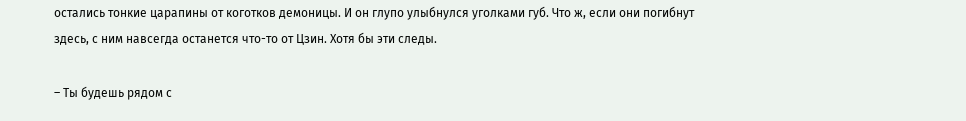остались тонкие царапины от коготков демоницы. И он глупо улыбнулся уголками губ. Что ж, если они погибнут здесь, с ним навсегда останется что-то от Цзин. Хотя бы эти следы.

– Ты будешь рядом с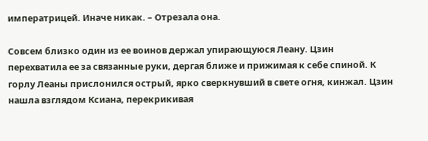императрицей. Иначе никак. – Отрезала она.

Совсем близко один из ее воинов держал упирающуюся Леану. Цзин перехватила ее за связанные руки, дергая ближе и прижимая к себе спиной. К горлу Леаны прислонился острый, ярко сверкнувший в свете огня, кинжал. Цзин нашла взглядом Ксиана, перекрикивая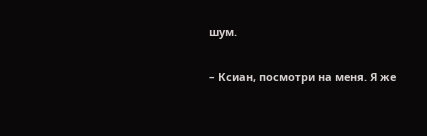шум.

– Ксиан, посмотри на меня. Я же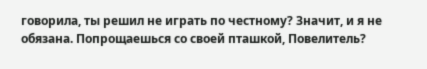говорила, ты решил не играть по честному? Значит, и я не обязана. Попрощаешься со своей пташкой, Повелитель?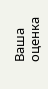Ваша оценка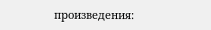произведения: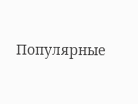Популярные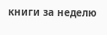книги за неделю